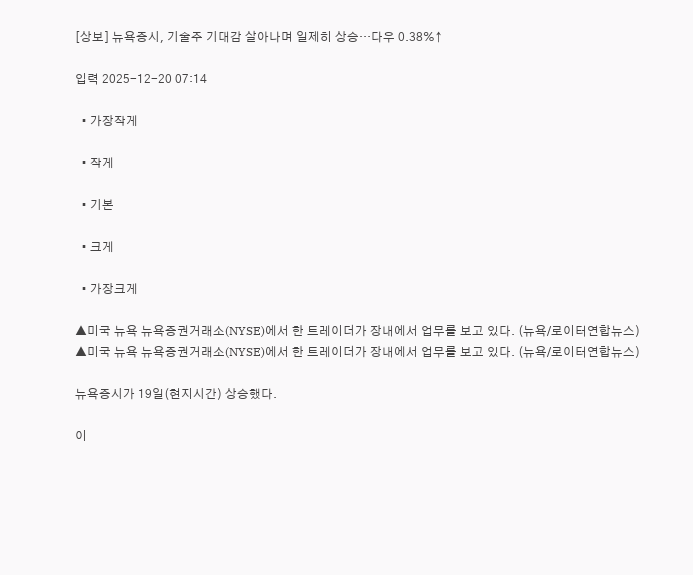[상보] 뉴욕증시, 기술주 기대감 살아나며 일제히 상승…다우 0.38%↑

입력 2025-12-20 07:14

  • 가장작게

  • 작게

  • 기본

  • 크게

  • 가장크게

▲미국 뉴욕 뉴욕증권거래소(NYSE)에서 한 트레이더가 장내에서 업무를 보고 있다. (뉴욕/로이터연합뉴스)
▲미국 뉴욕 뉴욕증권거래소(NYSE)에서 한 트레이더가 장내에서 업무를 보고 있다. (뉴욕/로이터연합뉴스)

뉴욕증시가 19일(현지시간) 상승했다.

이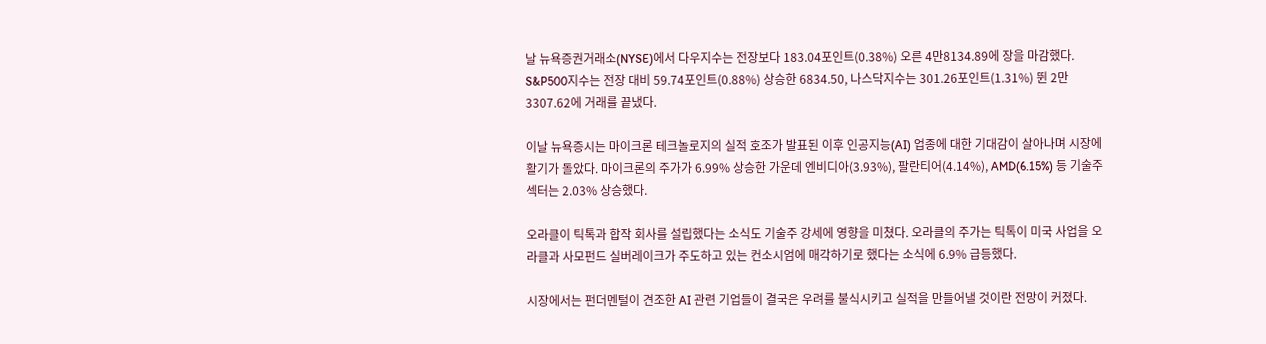날 뉴욕증권거래소(NYSE)에서 다우지수는 전장보다 183.04포인트(0.38%) 오른 4만8134.89에 장을 마감했다. S&P500지수는 전장 대비 59.74포인트(0.88%) 상승한 6834.50, 나스닥지수는 301.26포인트(1.31%) 뛴 2만3307.62에 거래를 끝냈다.

이날 뉴욕증시는 마이크론 테크놀로지의 실적 호조가 발표된 이후 인공지능(AI) 업종에 대한 기대감이 살아나며 시장에 활기가 돌았다. 마이크론의 주가가 6.99% 상승한 가운데 엔비디아(3.93%), 팔란티어(4.14%), AMD(6.15%) 등 기술주 섹터는 2.03% 상승했다.

오라클이 틱톡과 합작 회사를 설립했다는 소식도 기술주 강세에 영향을 미쳤다. 오라클의 주가는 틱톡이 미국 사업을 오라클과 사모펀드 실버레이크가 주도하고 있는 컨소시엄에 매각하기로 했다는 소식에 6.9% 급등했다.

시장에서는 펀더멘털이 견조한 AI 관련 기업들이 결국은 우려를 불식시키고 실적을 만들어낼 것이란 전망이 커졌다.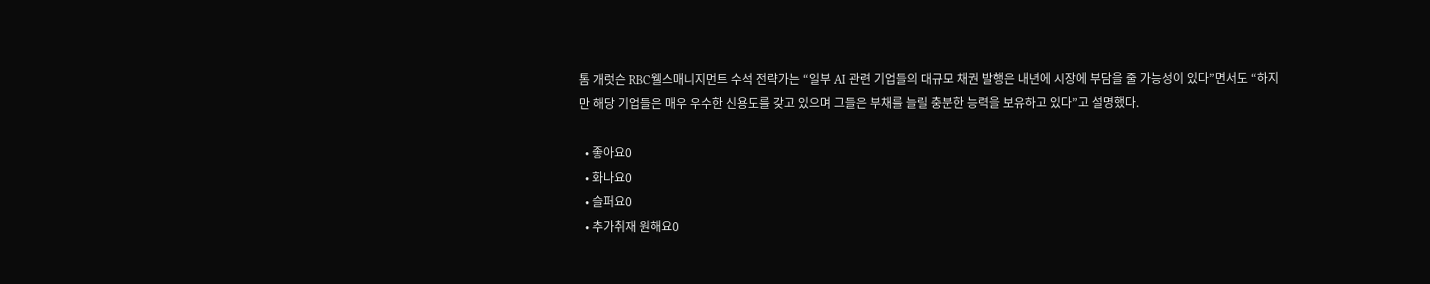톰 개럿슨 RBC웰스매니지먼트 수석 전략가는 “일부 AI 관련 기업들의 대규모 채권 발행은 내년에 시장에 부담을 줄 가능성이 있다”면서도 “하지만 해당 기업들은 매우 우수한 신용도를 갖고 있으며 그들은 부채를 늘릴 충분한 능력을 보유하고 있다”고 설명했다.

  • 좋아요0
  • 화나요0
  • 슬퍼요0
  • 추가취재 원해요0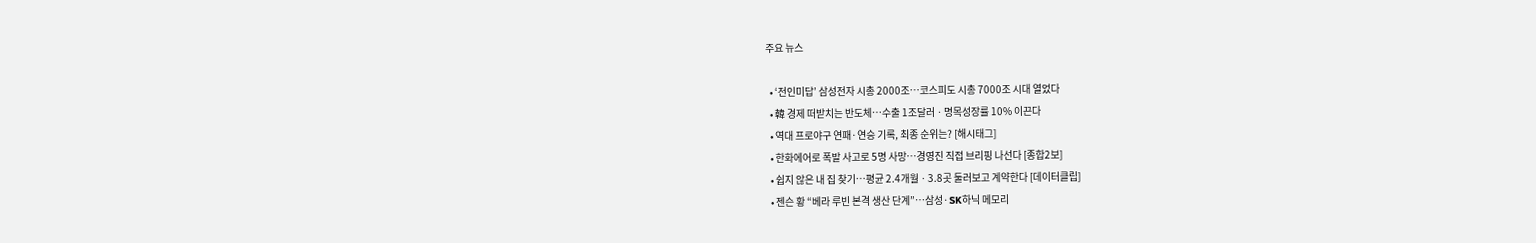주요 뉴스

  • ‘전인미답’ 삼성전자 시총 2000조…코스피도 시총 7000조 시대 열었다
  • 韓 경제 떠받치는 반도체⋯수출 1조달러ㆍ명목성장률 10% 이끈다
  • 역대 프로야구 연패·연승 기록, 최종 순위는? [해시태그]
  • 한화에어로 폭발 사고로 5명 사망…경영진 직접 브리핑 나선다 [종합2보]
  • 쉽지 않은 내 집 찾기…평균 2.4개월ㆍ3.8곳 둘러보고 계약한다 [데이터클립]
  • 젠슨 황 “베라 루빈 본격 생산 단계”…삼성·SK하닉 메모리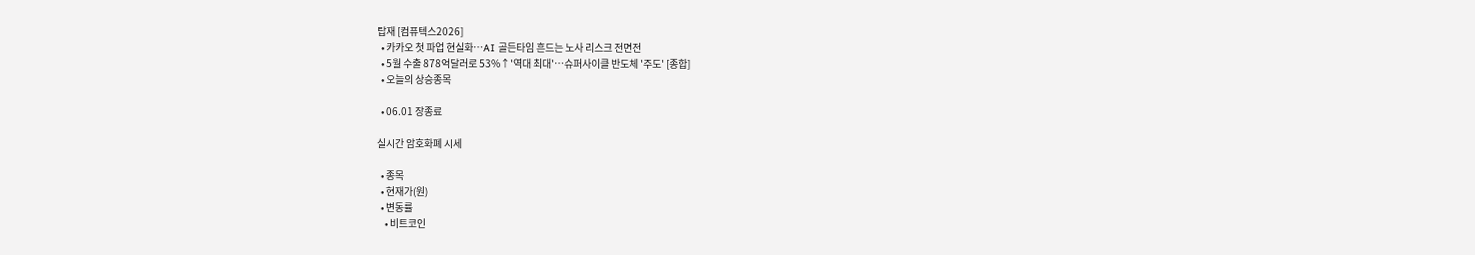탑재 [컴퓨텍스2026]
  • 카카오 첫 파업 현실화⋯AI 골든타임 흔드는 노사 리스크 전면전
  • 5월 수출 878억달러로 53%↑'역대 최대'⋯슈퍼사이클 반도체 '주도' [종합]
  • 오늘의 상승종목

  • 06.01 장종료

실시간 암호화폐 시세

  • 종목
  • 현재가(원)
  • 변동률
    • 비트코인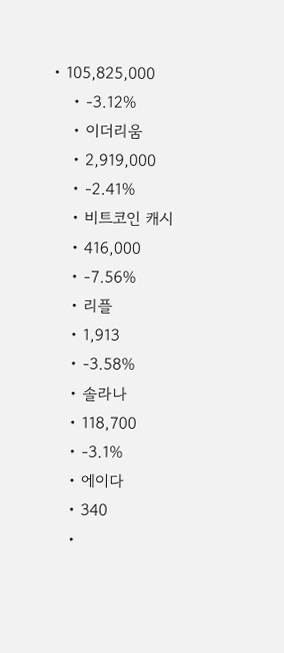• 105,825,000
    • -3.12%
    • 이더리움
    • 2,919,000
    • -2.41%
    • 비트코인 캐시
    • 416,000
    • -7.56%
    • 리플
    • 1,913
    • -3.58%
    • 솔라나
    • 118,700
    • -3.1%
    • 에이다
    • 340
    •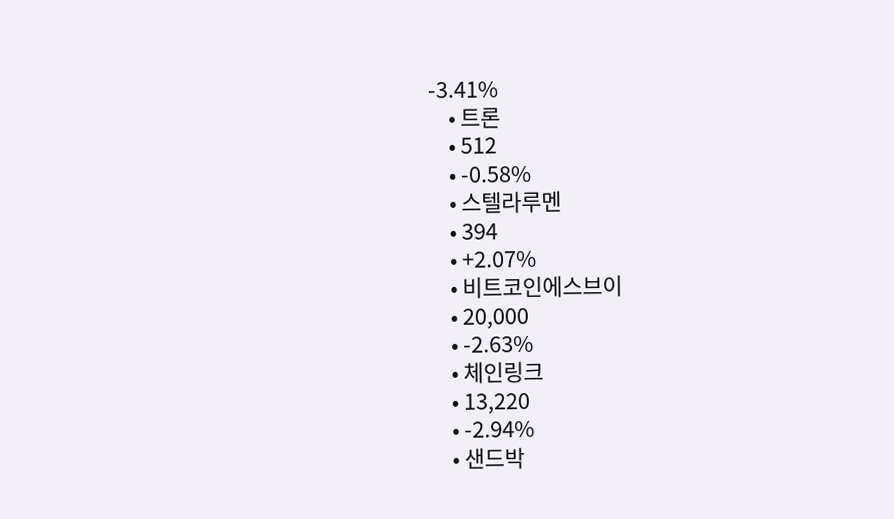-3.41%
    • 트론
    • 512
    • -0.58%
    • 스텔라루멘
    • 394
    • +2.07%
    • 비트코인에스브이
    • 20,000
    • -2.63%
    • 체인링크
    • 13,220
    • -2.94%
    • 샌드박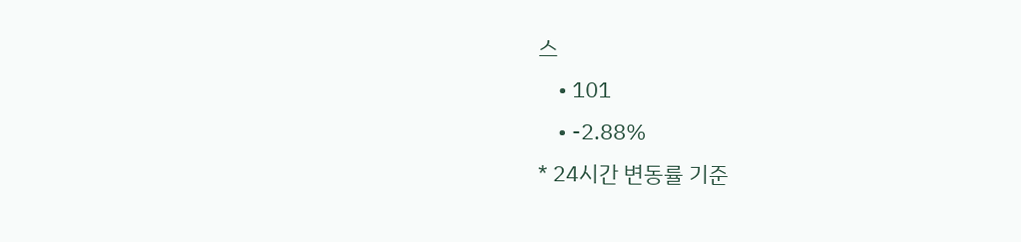스
    • 101
    • -2.88%
* 24시간 변동률 기준